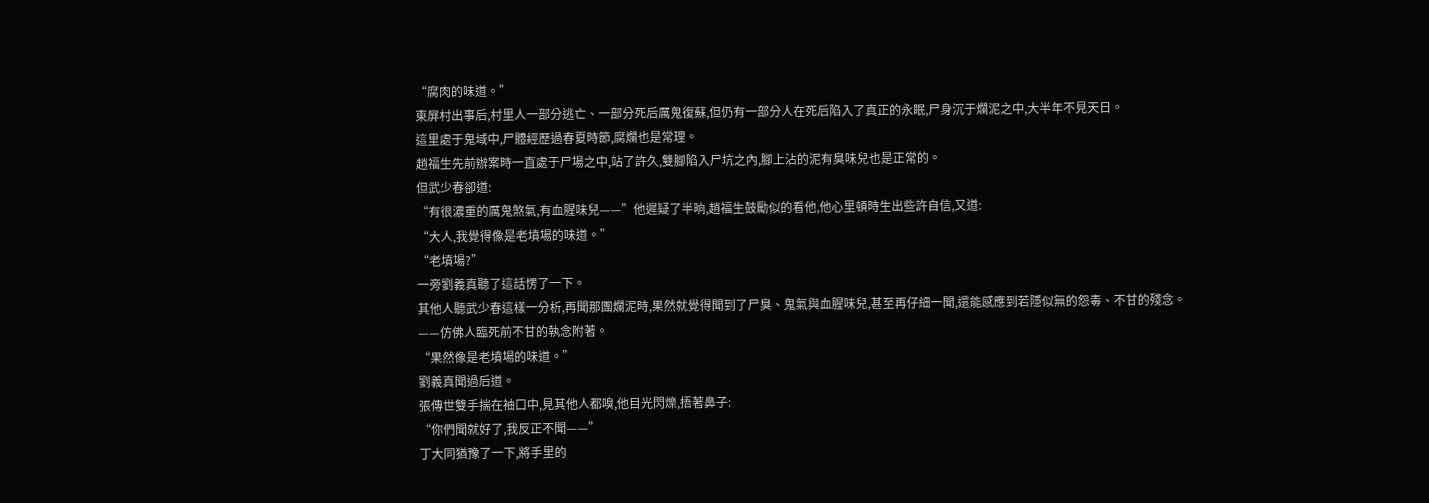“腐肉的味道。”
東屏村出事后,村里人一部分逃亡、一部分死后厲鬼復蘇,但仍有一部分人在死后陷入了真正的永眠,尸身沉于爛泥之中,大半年不見天日。
這里處于鬼域中,尸體經歷過春夏時節,腐爛也是常理。
趙福生先前辦案時一直處于尸場之中,站了許久,雙腳陷入尸坑之內,腳上沾的泥有臭味兒也是正常的。
但武少春卻道:
“有很濃重的厲鬼煞氣,有血腥味兒——”他遲疑了半晌,趙福生鼓勵似的看他,他心里頓時生出些許自信,又道:
“大人,我覺得像是老墳場的味道。”
“老墳場?”
一旁劉義真聽了這話愣了一下。
其他人聽武少春這樣一分析,再聞那團爛泥時,果然就覺得聞到了尸臭、鬼氣與血腥味兒,甚至再仔細一聞,還能感應到若隱似無的怨毒、不甘的殘念。
——仿佛人臨死前不甘的執念附著。
“果然像是老墳場的味道。”
劉義真聞過后道。
張傳世雙手揣在袖口中,見其他人都嗅,他目光閃爍,捂著鼻子:
“你們聞就好了,我反正不聞——”
丁大同猶豫了一下,將手里的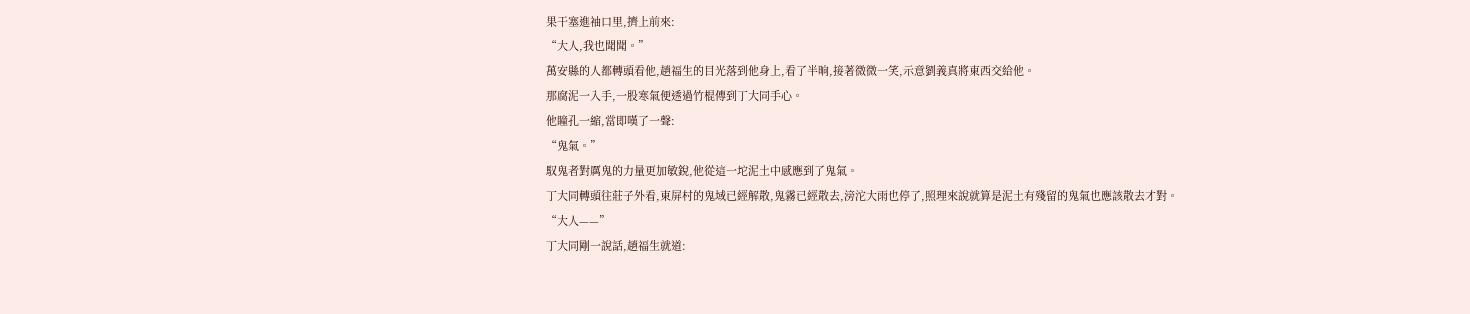果干塞進袖口里,擠上前來:
“大人,我也聞聞。”
萬安縣的人都轉頭看他,趙福生的目光落到他身上,看了半晌,接著微微一笑,示意劉義真將東西交給他。
那腐泥一入手,一股寒氣便透過竹棍傳到丁大同手心。
他瞳孔一縮,當即嘆了一聲:
“鬼氣。”
馭鬼者對厲鬼的力量更加敏銳,他從這一坨泥土中感應到了鬼氣。
丁大同轉頭往莊子外看,東屏村的鬼域已經解散,鬼霧已經散去,滂沱大雨也停了,照理來說就算是泥土有殘留的鬼氣也應該散去才對。
“大人——”
丁大同剛一說話,趙福生就道: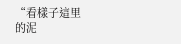“看樣子這里的泥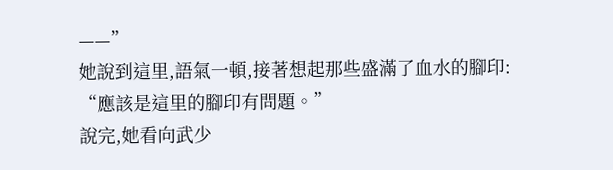——”
她說到這里,語氣一頓,接著想起那些盛滿了血水的腳印:
“應該是這里的腳印有問題。”
說完,她看向武少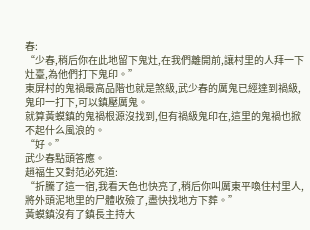春:
“少春,稍后你在此地留下鬼灶,在我們離開前,讓村里的人拜一下灶臺,為他們打下鬼印。”
東屏村的鬼禍最高品階也就是煞級,武少春的厲鬼已經達到禍級,鬼印一打下,可以鎮壓厲鬼。
就算黃蟆鎮的鬼禍根源沒找到,但有禍級鬼印在,這里的鬼禍也掀不起什么風浪的。
“好。”
武少春點頭答應。
趙福生又對范必死道:
“折騰了這一宿,我看天色也快亮了,稍后你叫厲東平喚住村里人,將外頭泥地里的尸體收殮了,盡快找地方下葬。”
黃蟆鎮沒有了鎮長主持大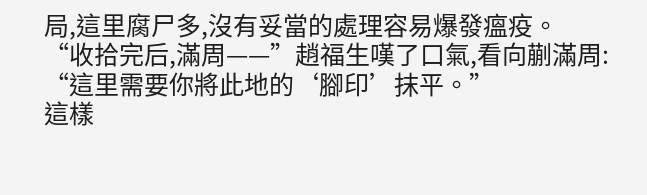局,這里腐尸多,沒有妥當的處理容易爆發瘟疫。
“收拾完后,滿周——”趙福生嘆了口氣,看向蒯滿周:
“這里需要你將此地的‘腳印’抹平。”
這樣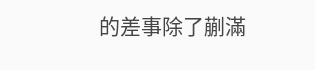的差事除了蒯滿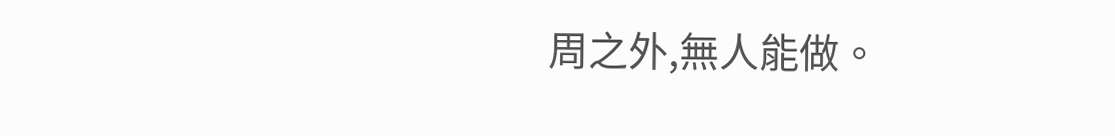周之外,無人能做。